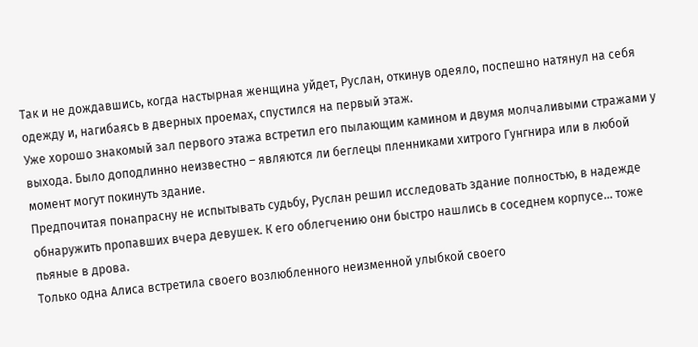Так и не дождавшись, когда настырная женщина уйдет, Руслан, откинув одеяло, поспешно натянул на себя одежду и, нагибаясь в дверных проемах, спустился на первый этаж.
Уже хорошо знакомый зал первого этажа встретил его пылающим камином и двумя молчаливыми стражами у выхода. Было доподлинно неизвестно – являются ли беглецы пленниками хитрого Гунгнира или в любой момент могут покинуть здание.
Предпочитая понапрасну не испытывать судьбу, Руслан решил исследовать здание полностью, в надежде обнаружить пропавших вчера девушек. К его облегчению они быстро нашлись в соседнем корпусе… тоже пьяные в дрова.
Только одна Алиса встретила своего возлюбленного неизменной улыбкой своего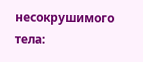несокрушимого тела: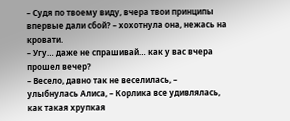– Судя по твоему виду, вчера твои принципы впервые дали сбой? – хохотнула она, нежась на кровати.
– Угу… даже не спрашивай… как у вас вчера прошел вечер?
– Весело, давно так не веселилась, – улыбнулась Алиса, – Корлика все удивлялась, как такая хрупкая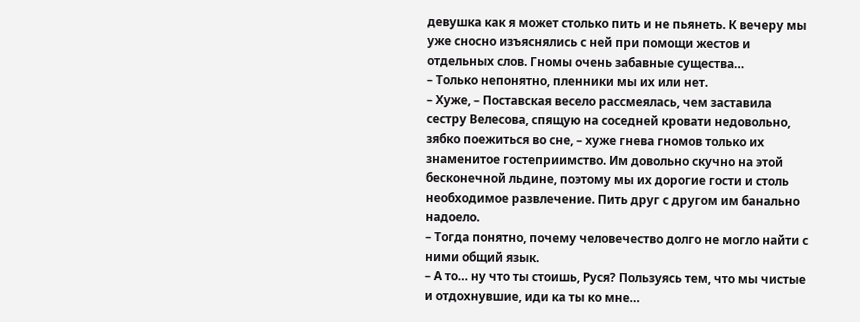девушка как я может столько пить и не пьянеть. К вечеру мы уже сносно изъяснялись с ней при помощи жестов и отдельных слов. Гномы очень забавные существа…
– Только непонятно, пленники мы их или нет.
– Хуже, – Поставская весело рассмеялась, чем заставила сестру Велесова, спящую на соседней кровати недовольно, зябко поежиться во сне, – хуже гнева гномов только их знаменитое гостеприимство. Им довольно скучно на этой бесконечной льдине, поэтому мы их дорогие гости и столь необходимое развлечение. Пить друг с другом им банально надоело.
– Тогда понятно, почему человечество долго не могло найти с ними общий язык.
– А то… ну что ты стоишь, Руся? Пользуясь тем, что мы чистые и отдохнувшие, иди ка ты ко мне…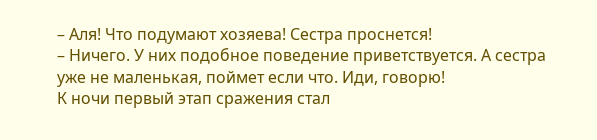– Аля! Что подумают хозяева! Сестра проснется!
– Ничего. У них подобное поведение приветствуется. А сестра уже не маленькая, поймет если что. Иди, говорю!
К ночи первый этап сражения стал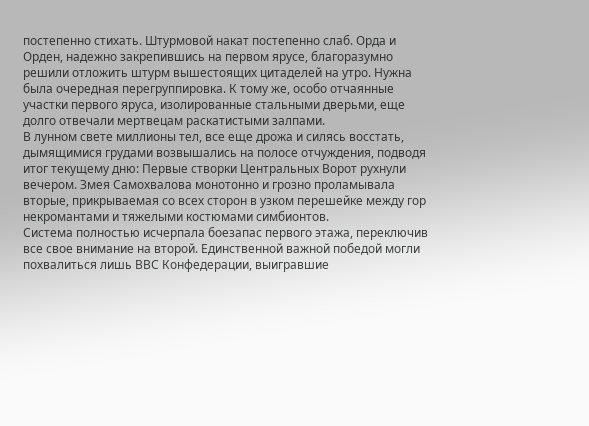постепенно стихать. Штурмовой накат постепенно слаб. Орда и Орден, надежно закрепившись на первом ярусе, благоразумно решили отложить штурм вышестоящих цитаделей на утро. Нужна была очередная перегруппировка. К тому же, особо отчаянные участки первого яруса, изолированные стальными дверьми, еще долго отвечали мертвецам раскатистыми залпами.
В лунном свете миллионы тел, все еще дрожа и силясь восстать, дымящимися грудами возвышались на полосе отчуждения, подводя итог текущему дню: Первые створки Центральных Ворот рухнули вечером. Змея Самохвалова монотонно и грозно проламывала вторые, прикрываемая со всех сторон в узком перешейке между гор некромантами и тяжелыми костюмами симбионтов.
Система полностью исчерпала боезапас первого этажа, переключив все свое внимание на второй. Единственной важной победой могли похвалиться лишь ВВС Конфедерации, выигравшие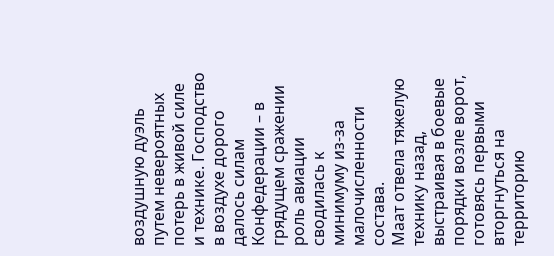воздушную дуэль путем невероятных потерь в живой силе и технике. Господство в воздухе дорого далось силам Конфедерации – в грядущем сражении роль авиации сводилась к минимуму из-за малочисленности состава.
Маат отвела тяжелую технику назад, выстраивая в боевые порядки возле ворот, готовясь первыми вторгнуться на территорию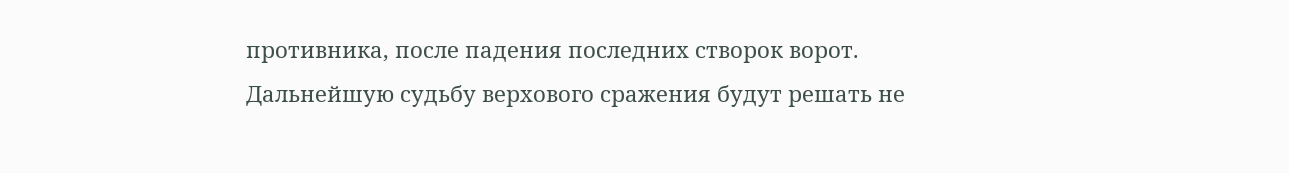противника, после падения последних створок ворот.
Дальнейшую судьбу верхового сражения будут решать не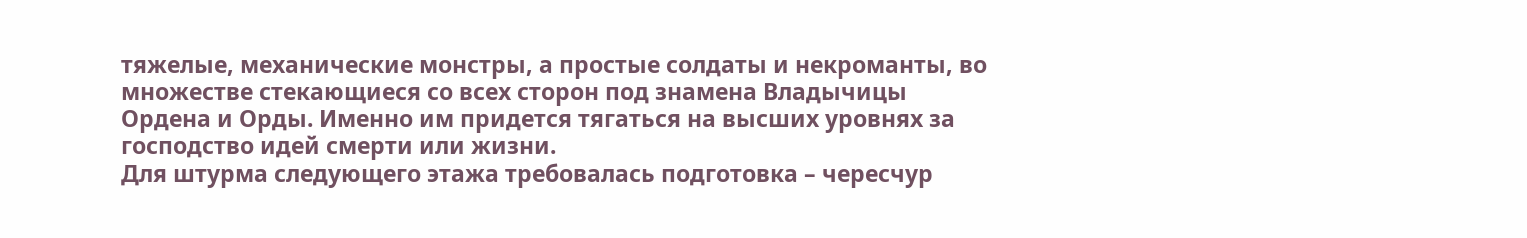тяжелые, механические монстры, а простые солдаты и некроманты, во множестве стекающиеся со всех сторон под знамена Владычицы Ордена и Орды. Именно им придется тягаться на высших уровнях за господство идей смерти или жизни.
Для штурма следующего этажа требовалась подготовка – чересчур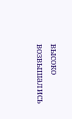высоко возвышались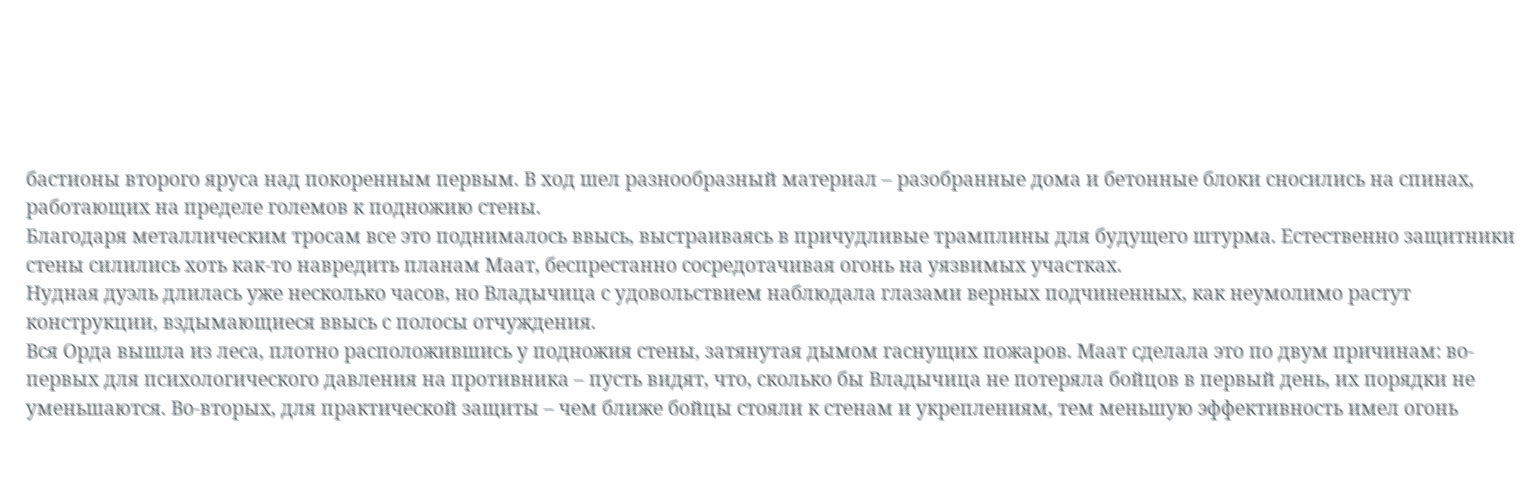бастионы второго яруса над покоренным первым. В ход шел разнообразный материал – разобранные дома и бетонные блоки сносились на спинах, работающих на пределе големов к подножию стены.
Благодаря металлическим тросам все это поднималось ввысь, выстраиваясь в причудливые трамплины для будущего штурма. Естественно защитники стены силились хоть как-то навредить планам Маат, беспрестанно сосредотачивая огонь на уязвимых участках.
Нудная дуэль длилась уже несколько часов, но Владычица с удовольствием наблюдала глазами верных подчиненных, как неумолимо растут конструкции, вздымающиеся ввысь с полосы отчуждения.
Вся Орда вышла из леса, плотно расположившись у подножия стены, затянутая дымом гаснущих пожаров. Маат сделала это по двум причинам: во-первых для психологического давления на противника – пусть видят, что, сколько бы Владычица не потеряла бойцов в первый день, их порядки не уменьшаются. Во-вторых, для практической защиты – чем ближе бойцы стояли к стенам и укреплениям, тем меньшую эффективность имел огонь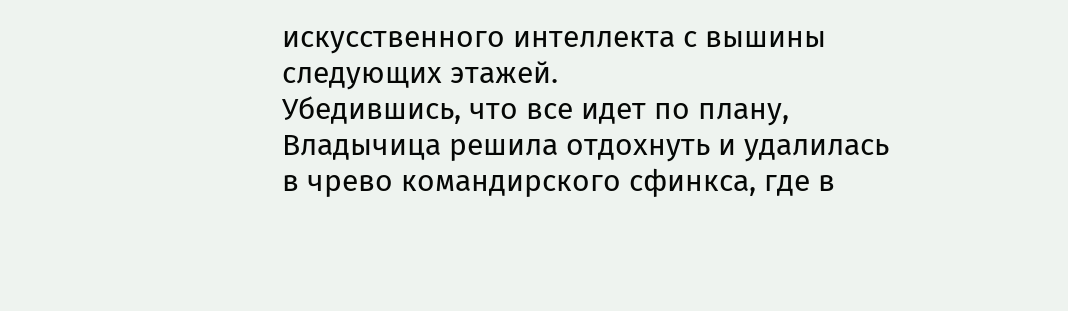искусственного интеллекта с вышины следующих этажей.
Убедившись, что все идет по плану, Владычица решила отдохнуть и удалилась в чрево командирского сфинкса, где в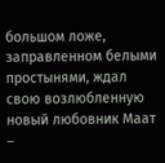большом ложе, заправленном белыми простынями, ждал свою возлюбленную новый любовник Маат –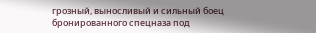грозный, выносливый и сильный боец бронированного спецназа под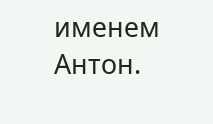именем Антон.